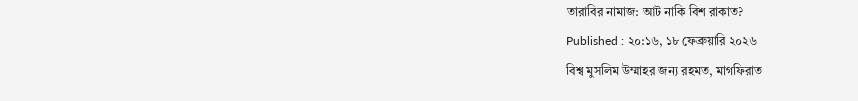তারাবির নামাজ: আট নাকি বিশ রাকাত?
Published : ২০:১৬, ১৮ ফেব্রুয়ারি ২০২৬
বিশ্ব মুসলিম উম্মাহর জন্য রহমত, মাগফিরাত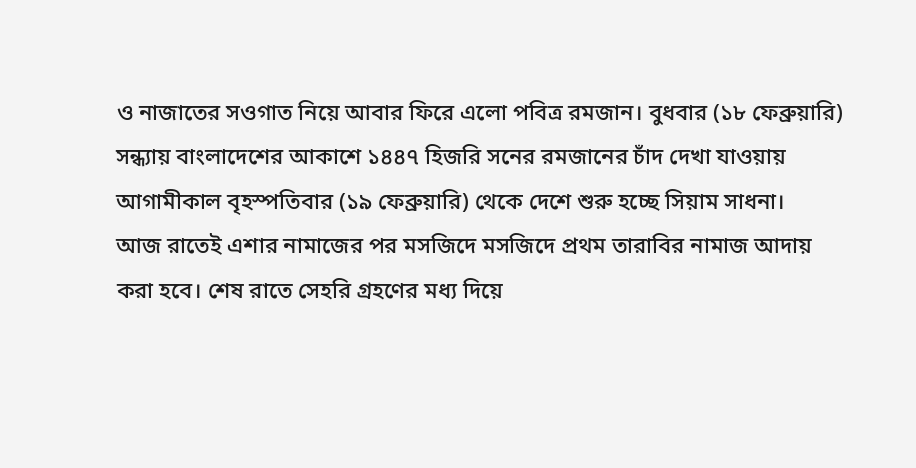ও নাজাতের সওগাত নিয়ে আবার ফিরে এলো পবিত্র রমজান। বুধবার (১৮ ফেব্রুয়ারি) সন্ধ্যায় বাংলাদেশের আকাশে ১৪৪৭ হিজরি সনের রমজানের চাঁদ দেখা যাওয়ায় আগামীকাল বৃহস্পতিবার (১৯ ফেব্রুয়ারি) থেকে দেশে শুরু হচ্ছে সিয়াম সাধনা।
আজ রাতেই এশার নামাজের পর মসজিদে মসজিদে প্রথম তারাবির নামাজ আদায় করা হবে। শেষ রাতে সেহরি গ্রহণের মধ্য দিয়ে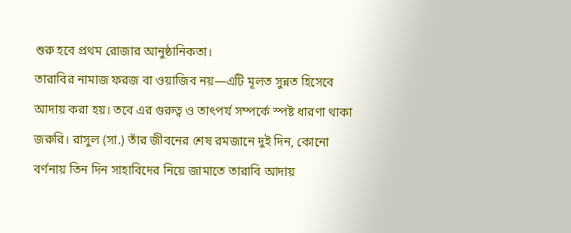শুরু হবে প্রথম রোজার আনুষ্ঠানিকতা।
তারাবির নামাজ ফরজ বা ওয়াজিব নয়—এটি মূলত সুন্নত হিসেবে আদায় করা হয়। তবে এর গুরুত্ব ও তাৎপর্য সম্পর্কে স্পষ্ট ধারণা থাকা জরুরি। রাসুল (সা.) তাঁর জীবনের শেষ রমজানে দুই দিন, কোনো বর্ণনায় তিন দিন সাহাবিদের নিয়ে জামাতে তারাবি আদায়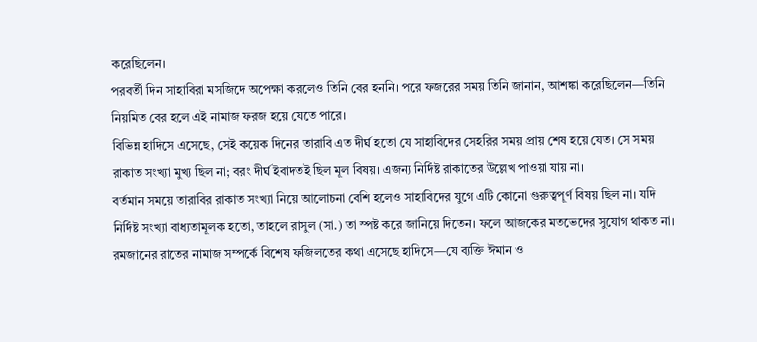করেছিলেন।
পরবর্তী দিন সাহাবিরা মসজিদে অপেক্ষা করলেও তিনি বের হননি। পরে ফজরের সময় তিনি জানান, আশঙ্কা করেছিলেন—তিনি নিয়মিত বের হলে এই নামাজ ফরজ হয়ে যেতে পারে।
বিভিন্ন হাদিসে এসেছে, সেই কয়েক দিনের তারাবি এত দীর্ঘ হতো যে সাহাবিদের সেহরির সময় প্রায় শেষ হয়ে যেত। সে সময় রাকাত সংখ্যা মুখ্য ছিল না; বরং দীর্ঘ ইবাদতই ছিল মূল বিষয়। এজন্য নির্দিষ্ট রাকাতের উল্লেখ পাওয়া যায় না।
বর্তমান সময়ে তারাবির রাকাত সংখ্যা নিয়ে আলোচনা বেশি হলেও সাহাবিদের যুগে এটি কোনো গুরুত্বপূর্ণ বিষয় ছিল না। যদি নির্দিষ্ট সংখ্যা বাধ্যতামূলক হতো, তাহলে রাসুল (সা.) তা স্পষ্ট করে জানিয়ে দিতেন। ফলে আজকের মতভেদের সুযোগ থাকত না।
রমজানের রাতের নামাজ সম্পর্কে বিশেষ ফজিলতের কথা এসেছে হাদিসে—যে ব্যক্তি ঈমান ও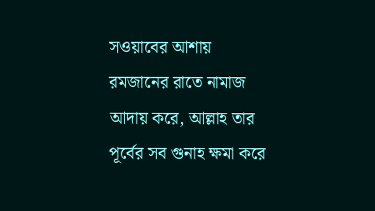সওয়াবের আশায় রমজানের রাতে নামাজ আদায় করে, আল্লাহ তার পূর্বের সব গুনাহ ক্ষমা করে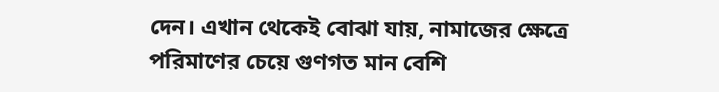দেন। এখান থেকেই বোঝা যায়, নামাজের ক্ষেত্রে পরিমাণের চেয়ে গুণগত মান বেশি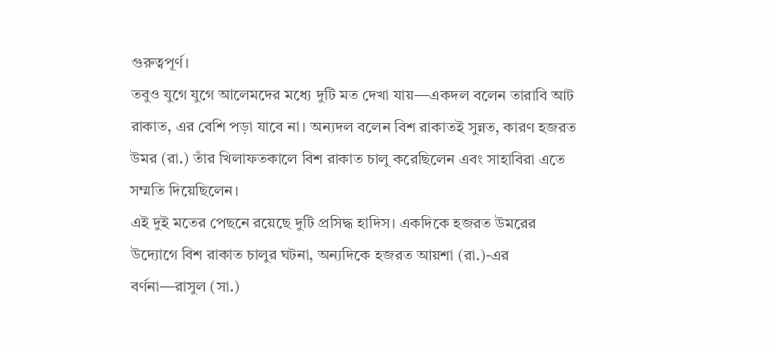গুরুত্বপূর্ণ।
তবুও যুগে যুগে আলেমদের মধ্যে দুটি মত দেখা যায়—একদল বলেন তারাবি আট রাকাত, এর বেশি পড়া যাবে না। অন্যদল বলেন বিশ রাকাতই সুন্নত, কারণ হজরত উমর (রা.) তাঁর খিলাফতকালে বিশ রাকাত চালু করেছিলেন এবং সাহাবিরা এতে সম্মতি দিয়েছিলেন।
এই দুই মতের পেছনে রয়েছে দুটি প্রসিদ্ধ হাদিস। একদিকে হজরত উমরের উদ্যোগে বিশ রাকাত চালুর ঘটনা, অন্যদিকে হজরত আয়শা (রা.)-এর বর্ণনা—রাসুল (সা.)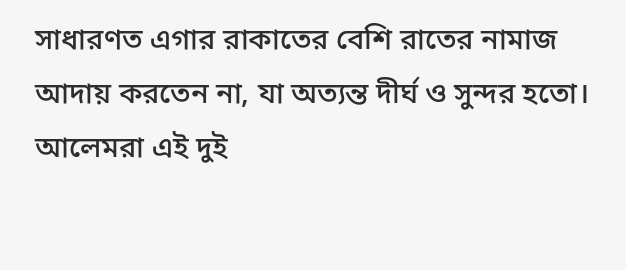সাধারণত এগার রাকাতের বেশি রাতের নামাজ আদায় করতেন না, যা অত্যন্ত দীর্ঘ ও সুন্দর হতো।
আলেমরা এই দুই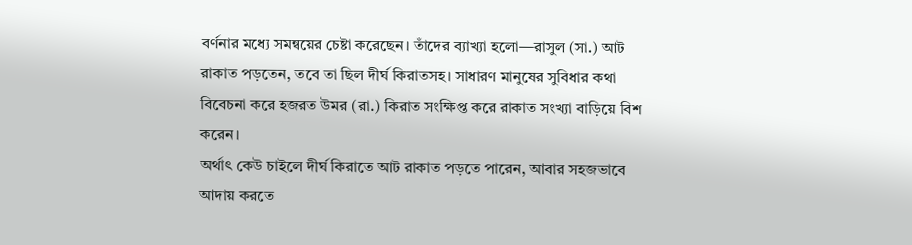বর্ণনার মধ্যে সমন্বয়ের চেষ্টা করেছেন। তাঁদের ব্যাখ্যা হলো—রাসুল (সা.) আট রাকাত পড়তেন, তবে তা ছিল দীর্ঘ কিরাতসহ। সাধারণ মানুষের সুবিধার কথা বিবেচনা করে হজরত উমর (রা.) কিরাত সংক্ষিপ্ত করে রাকাত সংখ্যা বাড়িয়ে বিশ করেন।
অর্থাৎ কেউ চাইলে দীর্ঘ কিরাতে আট রাকাত পড়তে পারেন, আবার সহজভাবে আদায় করতে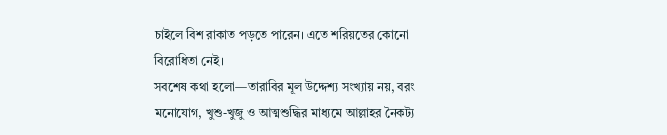চাইলে বিশ রাকাত পড়তে পারেন। এতে শরিয়তের কোনো বিরোধিতা নেই।
সবশেষ কথা হলো—তারাবির মূল উদ্দেশ্য সংখ্যায় নয়, বরং মনোযোগ, খুশু-খুজু ও আত্মশুদ্ধির মাধ্যমে আল্লাহর নৈকট্য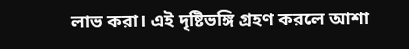লাভ করা। এই দৃষ্টিভঙ্গি গ্রহণ করলে আশা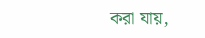করা যায়,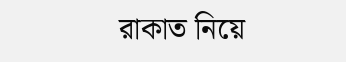রাকাত নিয়ে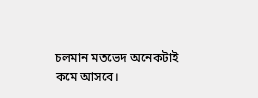চলমান মতভেদ অনেকটাই কমে আসবে।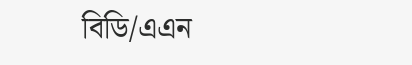বিডি/এএন